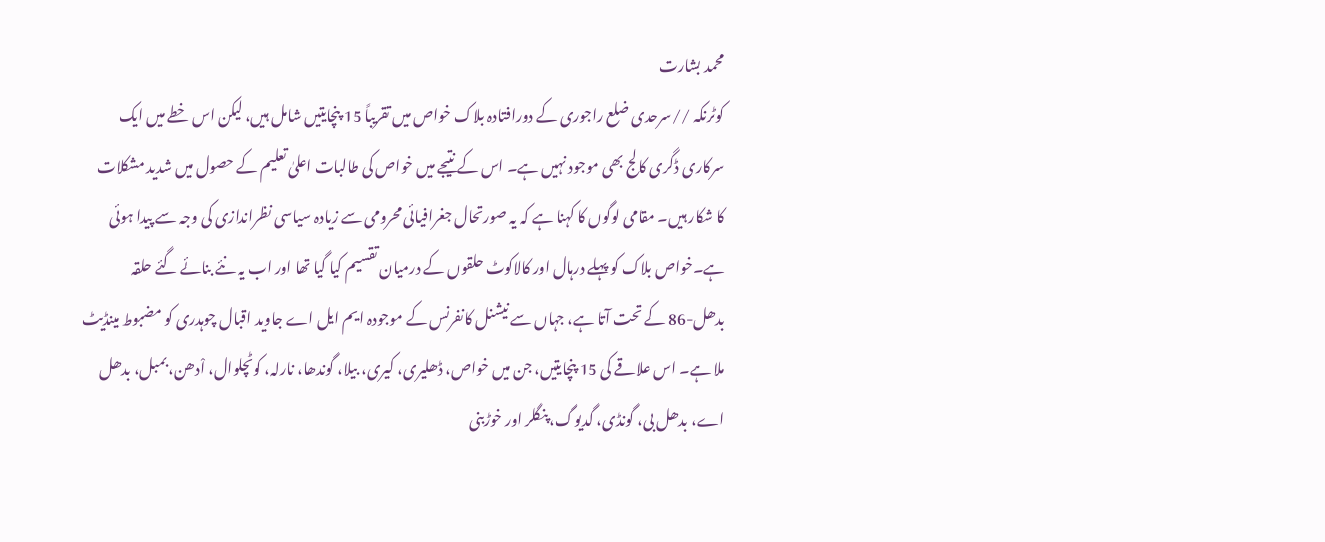محمد بشارت
کوٹرنکہ //سرحدی ضلع راجوری کے دورافتادہ بلاک خواص میں تقریباً 15 پنچایتیں شامل ہیں، لیکن اس خطے میں ایک سرکاری ڈگری کالج بھی موجود نہیں ہے۔ اس کے نتیجے میں خواص کی طالبات اعلیٰ تعلیم کے حصول میں شدید مشکلات کا شکار ہیں۔ مقامی لوگوں کا کہنا ہے کہ یہ صورتحال جغرافیائی محرومی سے زیادہ سیاسی نظراندازی کی وجہ سے پیدا ہوئی ہے۔خواص بلاک کو پہلے درہال اور کالاکوٹ حلقوں کے درمیان تقسیم کیا گیا تھا اور اب یہ نئے بنائے گئے حلقہ بدھل-86 کے تحت آتا ہے، جہاں سے نیشنل کانفرنس کے موجودہ ایم ایل اے جاوید اقبال چوہدری کو مضبوط مینڈیٹ ملا ہے۔ اس علاقے کی 15 پنچایتیں، جن میں خواص، ڈھلیری، کیری، بیلا، گوندھا، نارلہ، کوٹچلوال، اْدھن، بمبل، بدھل اے، بدھل بی، گونڈی، گدیوگ، پنگلر اور خوڑبنی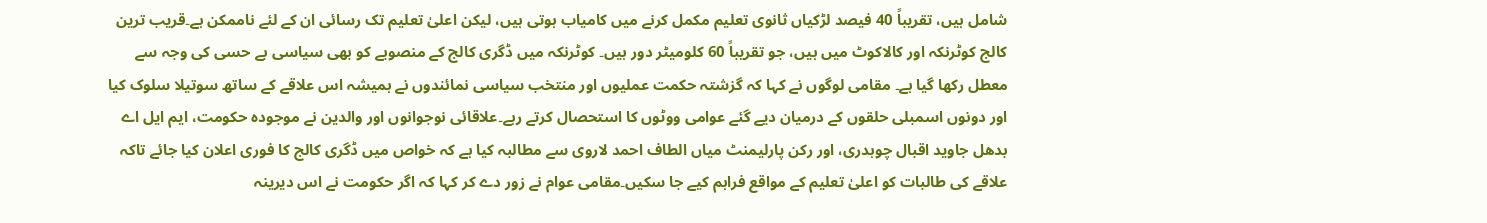شامل ہیں، تقریباً 40 فیصد لڑکیاں ثانوی تعلیم مکمل کرنے میں کامیاب ہوتی ہیں، لیکن اعلیٰ تعلیم تک رسائی ان کے لئے ناممکن ہے۔قریب ترین کالج کوٹرنکہ اور کالاکوٹ میں ہیں، جو تقریباً 60 کلومیٹر دور ہیں۔ کوٹرنکہ میں ڈگری کالج کے منصوبے کو بھی سیاسی بے حسی کی وجہ سے معطل رکھا گیا ہے۔ مقامی لوگوں نے کہا کہ گزشتہ حکمت عملیوں اور منتخب سیاسی نمائندوں نے ہمیشہ اس علاقے کے ساتھ سوتیلا سلوک کیا اور دونوں اسمبلی حلقوں کے درمیان دیے گئے عوامی ووٹوں کا استحصال کرتے رہے۔علاقائی نوجوانوں اور والدین نے موجودہ حکومت، ایم ایل اے بدھل جاوید اقبال چوہدری، اور رکن پارلیمنٹ میاں الطاف احمد لاروی سے مطالبہ کیا ہے کہ خواص میں ڈگری کالج کا فوری اعلان کیا جائے تاکہ علاقے کی طالبات کو اعلیٰ تعلیم کے مواقع فراہم کیے جا سکیں۔مقامی عوام نے زور دے کر کہا کہ اگر حکومت نے اس دیرینہ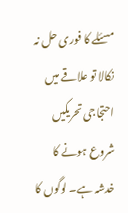مسئلے کا فوری حل نہ نکالا تو علاقے میں احتجاجی تحریکیں شروع ہونے کا خدشہ ہے۔ لوگوں کا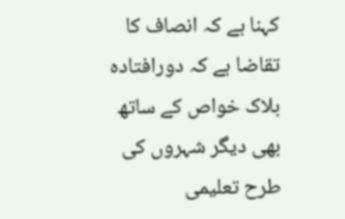کہنا ہے کہ انصاف کا تقاضا ہے کہ دورافتادہ بلاک خواص کے ساتھ بھی دیگر شہروں کی طرح تعلیمی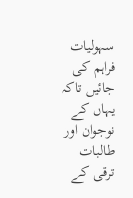سہولیات فراہم کی جائیں تاکہ یہاں کے نوجوان اور طالبات ترقی کے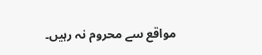مواقع سے محروم نہ رہیں۔